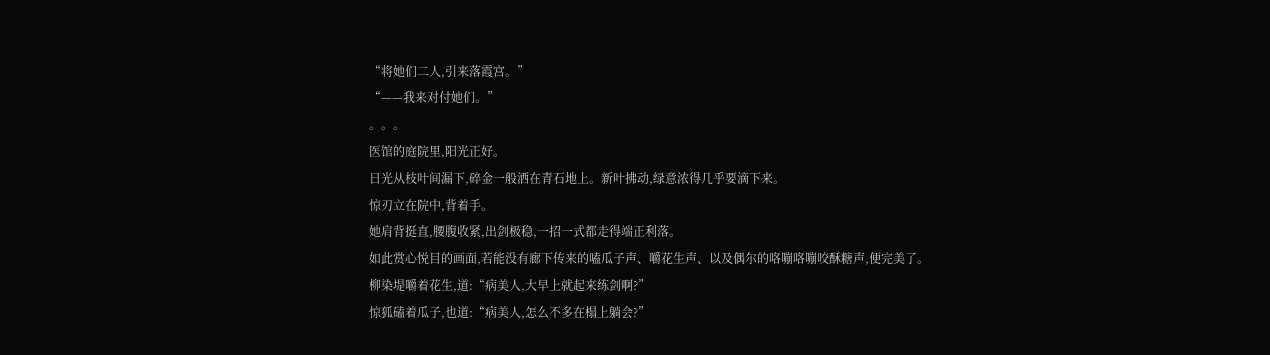“将她们二人,引来落霞宫。”
“——我来对付她们。”
。。。
医馆的庭院里,阳光正好。
日光从枝叶间漏下,碎金一般洒在青石地上。新叶拂动,绿意浓得几乎要滴下来。
惊刃立在院中,背着手。
她肩背挺直,腰腹收紧,出剑极稳,一招一式都走得端正利落。
如此赏心悦目的画面,若能没有廊下传来的嗑瓜子声、嚼花生声、以及偶尔的咯嘣咯嘣咬酥糖声,便完美了。
柳染堤嚼着花生,道:“病美人,大早上就起来练剑啊?”
惊狐磕着瓜子,也道:“病美人,怎么不多在榻上躺会?”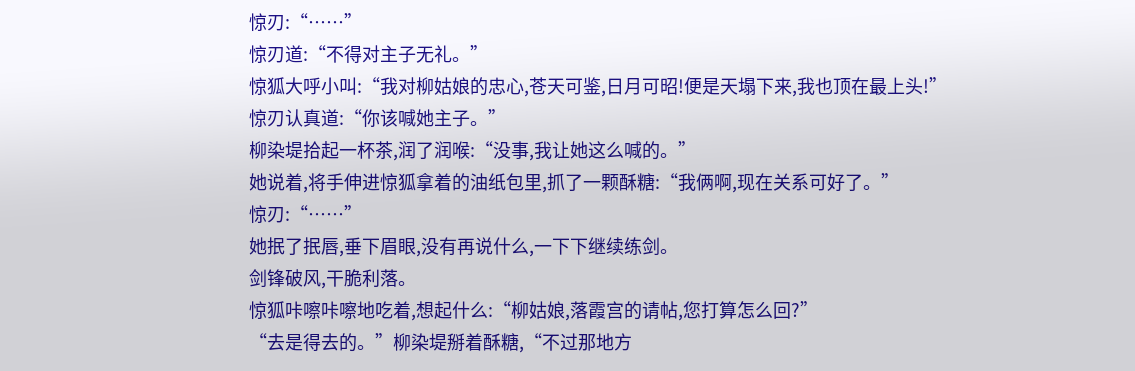惊刃:“……”
惊刃道:“不得对主子无礼。”
惊狐大呼小叫:“我对柳姑娘的忠心,苍天可鉴,日月可昭!便是天塌下来,我也顶在最上头!”
惊刃认真道:“你该喊她主子。”
柳染堤拾起一杯茶,润了润喉:“没事,我让她这么喊的。”
她说着,将手伸进惊狐拿着的油纸包里,抓了一颗酥糖:“我俩啊,现在关系可好了。”
惊刃:“……”
她抿了抿唇,垂下眉眼,没有再说什么,一下下继续练剑。
剑锋破风,干脆利落。
惊狐咔嚓咔嚓地吃着,想起什么:“柳姑娘,落霞宫的请帖,您打算怎么回?”
“去是得去的。”柳染堤掰着酥糖,“不过那地方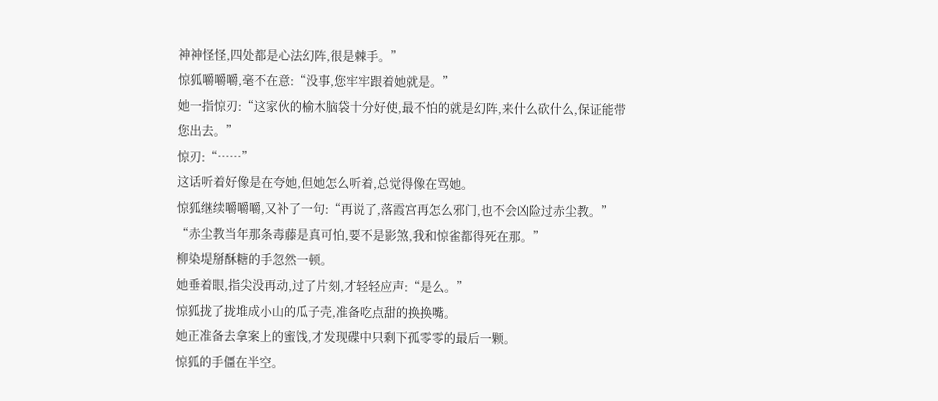神神怪怪,四处都是心法幻阵,很是棘手。”
惊狐嚼嚼嚼,毫不在意:“没事,您牢牢跟着她就是。”
她一指惊刃:“这家伙的榆木脑袋十分好使,最不怕的就是幻阵,来什么砍什么,保证能带您出去。”
惊刃:“……”
这话听着好像是在夸她,但她怎么听着,总觉得像在骂她。
惊狐继续嚼嚼嚼,又补了一句:“再说了,落霞宫再怎么邪门,也不会凶险过赤尘教。”
“赤尘教当年那条毒藤是真可怕,要不是影煞,我和惊雀都得死在那。”
柳染堤掰酥糖的手忽然一顿。
她垂着眼,指尖没再动,过了片刻,才轻轻应声:“是么。”
惊狐拢了拢堆成小山的瓜子壳,准备吃点甜的换换嘴。
她正准备去拿案上的蜜饯,才发现碟中只剩下孤零零的最后一颗。
惊狐的手僵在半空。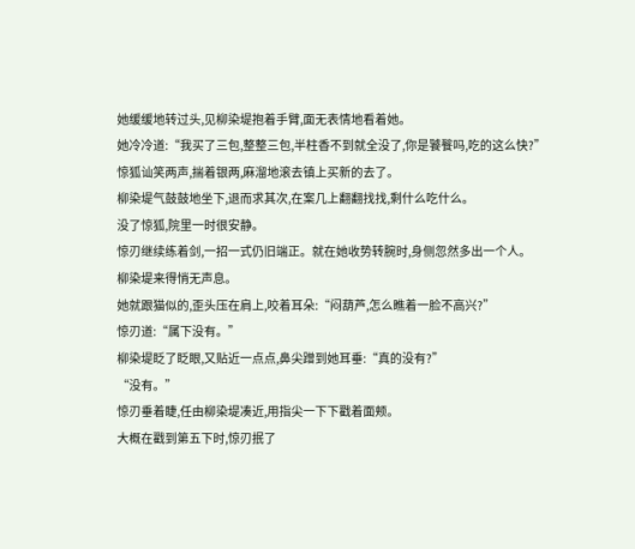她缓缓地转过头,见柳染堤抱着手臂,面无表情地看着她。
她冷冷道:“我买了三包,整整三包,半柱香不到就全没了,你是饕餮吗,吃的这么快?”
惊狐讪笑两声,揣着银两,麻溜地滚去镇上买新的去了。
柳染堤气鼓鼓地坐下,退而求其次,在案几上翻翻找找,剩什么吃什么。
没了惊狐,院里一时很安静。
惊刃继续练着剑,一招一式仍旧端正。就在她收势转腕时,身侧忽然多出一个人。
柳染堤来得悄无声息。
她就跟猫似的,歪头压在肩上,咬着耳朵:“闷葫芦,怎么瞧着一脸不高兴?”
惊刃道:“属下没有。”
柳染堤眨了眨眼,又贴近一点点,鼻尖蹭到她耳垂:“真的没有?”
“没有。”
惊刃垂着睫,任由柳染堤凑近,用指尖一下下戳着面颊。
大概在戳到第五下时,惊刃抿了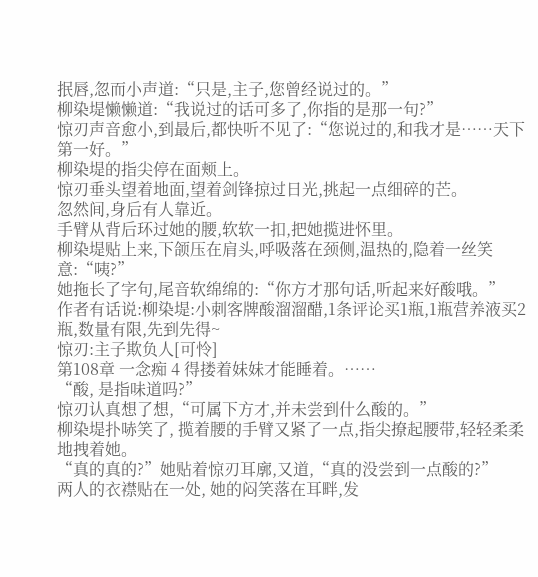抿唇,忽而小声道:“只是,主子,您曾经说过的。”
柳染堤懒懒道:“我说过的话可多了,你指的是那一句?”
惊刃声音愈小,到最后,都快听不见了:“您说过的,和我才是……天下第一好。”
柳染堤的指尖停在面颊上。
惊刃垂头望着地面,望着剑锋掠过日光,挑起一点细碎的芒。
忽然间,身后有人靠近。
手臂从背后环过她的腰,软软一扣,把她揽进怀里。
柳染堤贴上来,下颌压在肩头,呼吸落在颈侧,温热的,隐着一丝笑意:“咦?”
她拖长了字句,尾音软绵绵的:“你方才那句话,听起来好酸哦。”
作者有话说:柳染堤:小刺客牌酸溜溜醋,1条评论买1瓶,1瓶营养液买2瓶,数量有限,先到先得~
惊刃:主子欺负人[可怜]
第108章 一念痴 4 得搂着妹妹才能睡着。……
“酸, 是指味道吗?”
惊刃认真想了想,“可属下方才,并未尝到什么酸的。”
柳染堤扑哧笑了, 揽着腰的手臂又紧了一点,指尖撩起腰带,轻轻柔柔地拽着她。
“真的真的?”她贴着惊刃耳廓,又道,“真的没尝到一点酸的?”
两人的衣襟贴在一处, 她的闷笑落在耳畔,发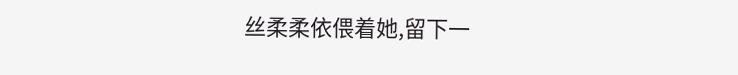丝柔柔依偎着她,留下一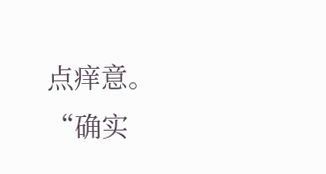点痒意。
“确实